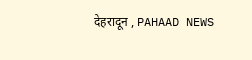देहरादून , PAHAAD NEWS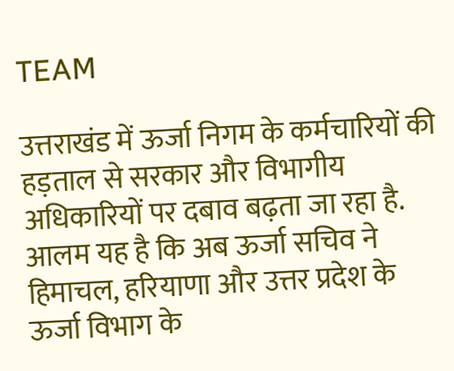TEAM

उत्तराखंड में ऊर्जा निगम के कर्मचारियों की हड़ताल से सरकार और विभागीय अधिकारियों पर दबाव बढ़ता जा रहा है. आलम यह है कि अब ऊर्जा सचिव ने हिमाचल, हरियाणा और उत्तर प्रदेश के ऊर्जा विभाग के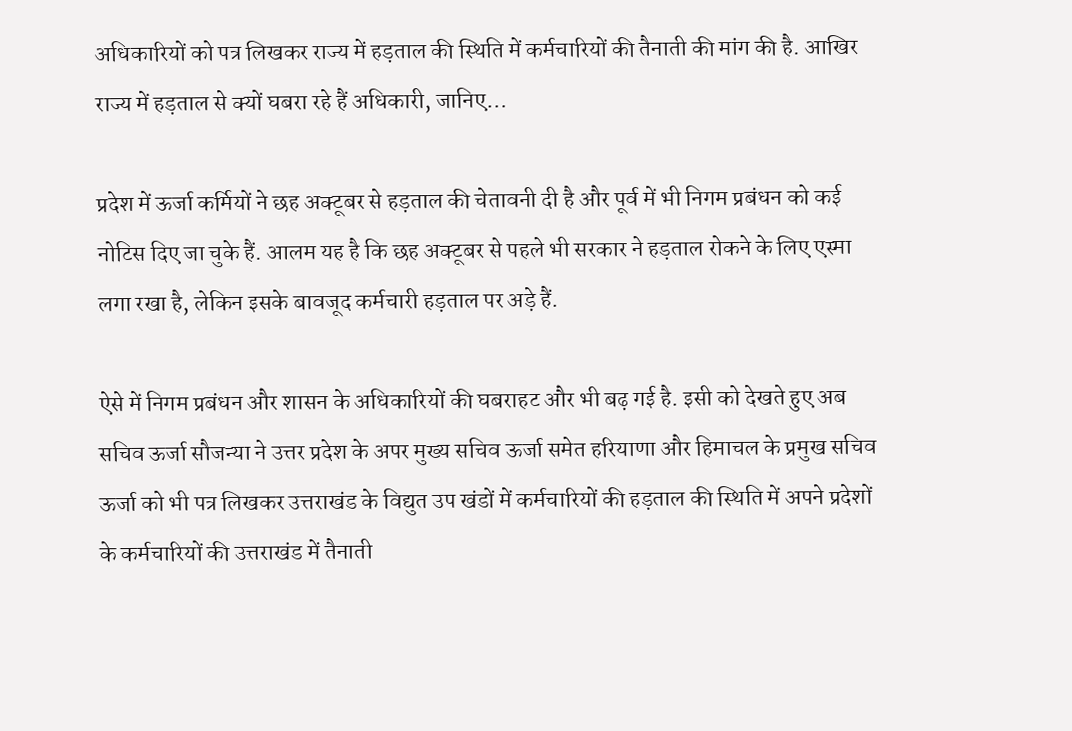अधिकारियों को पत्र लिखकर राज्य में हड़ताल की स्थिति में कर्मचारियों की तैनाती की मांग की है. आखिर राज्य में हड़ताल से क्यों घबरा रहे हैं अधिकारी, जानिए…

प्रदेश में ऊर्जा कर्मियों ने छह अक्टूबर से हड़ताल की चेतावनी दी है और पूर्व में भी निगम प्रबंधन को कई नोटिस दिए जा चुके हैं. आलम यह है कि छह अक्टूबर से पहले भी सरकार ने हड़ताल रोकने के लिए एस्मा लगा रखा है, लेकिन इसके बावजूद कर्मचारी हड़ताल पर अड़े हैं.

ऐसे में निगम प्रबंधन और शासन के अधिकारियों की घबराहट और भी बढ़ गई है. इसी को देखते हुए अब सचिव ऊर्जा सौजन्या ने उत्तर प्रदेश के अपर मुख्य सचिव ऊर्जा समेत हरियाणा और हिमाचल के प्रमुख सचिव ऊर्जा को भी पत्र लिखकर उत्तराखंड के विद्युत उप खंडों में कर्मचारियों की हड़ताल की स्थिति में अपने प्रदेशों के कर्मचारियों की उत्तराखंड में तैनाती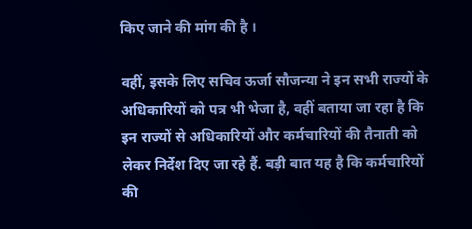किए जाने की मांग की है ।

वहीं, इसके लिए सचिव ऊर्जा सौजन्या ने इन सभी राज्यों के अधिकारियों को पत्र भी भेजा है, वहीं बताया जा रहा है कि इन राज्यों से अधिकारियों और कर्मचारियों की तैनाती को लेकर निर्देश दिए जा रहे हैं. बड़ी बात यह है कि कर्मचारियों की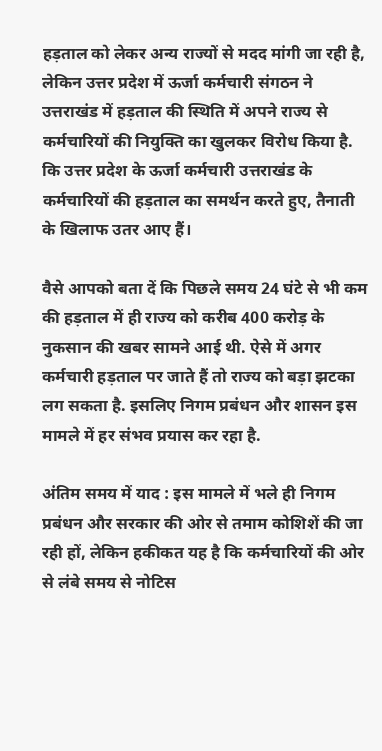हड़ताल को लेकर अन्य राज्यों से मदद मांगी जा रही है, लेकिन उत्तर प्रदेश में ऊर्जा कर्मचारी संगठन ने उत्तराखंड में हड़ताल की स्थिति में अपने राज्य से कर्मचारियों की नियुक्ति का खुलकर विरोध किया है. कि उत्तर प्रदेश के ऊर्जा कर्मचारी उत्तराखंड के कर्मचारियों की हड़ताल का समर्थन करते हुए, तैनाती के खिलाफ उतर आए हैं।

वैसे आपको बता दें कि पिछले समय 24 घंटे से भी कम की हड़ताल में ही राज्य को करीब 400 करोड़ के नुकसान की खबर सामने आई थी. ऐसे में अगर कर्मचारी हड़ताल पर जाते हैं तो राज्य को बड़ा झटका लग सकता है. इसलिए निगम प्रबंधन और शासन इस मामले में हर संभव प्रयास कर रहा है.

अंतिम समय में याद : इस मामले में भले ही निगम प्रबंधन और सरकार की ओर से तमाम कोशिशें की जा रही हों, लेकिन हकीकत यह है कि कर्मचारियों की ओर से लंबे समय से नोटिस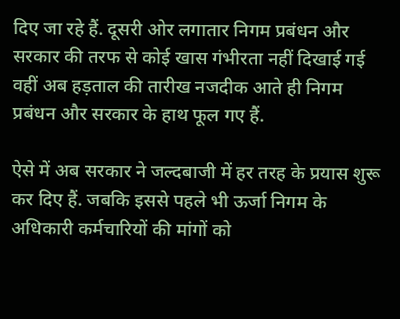दिए जा रहे हैं. दूसरी ओर लगातार निगम प्रबंधन और सरकार की तरफ से कोई खास गंभीरता नहीं दिखाई गई वहीं अब हड़ताल की तारीख नजदीक आते ही निगम प्रबंधन और सरकार के हाथ फूल गए हैं.

ऐसे में अब सरकार ने जल्दबाजी में हर तरह के प्रयास शुरू कर दिए हैं. जबकि इससे पहले भी ऊर्जा निगम के अधिकारी कर्मचारियों की मांगों को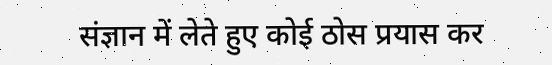संज्ञान में लेते हुए कोई ठोस प्रयास कर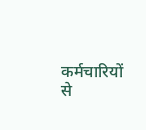कर्मचारियों से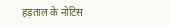हड़ताल के नोटिस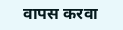वापस करवा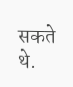सकते थे.